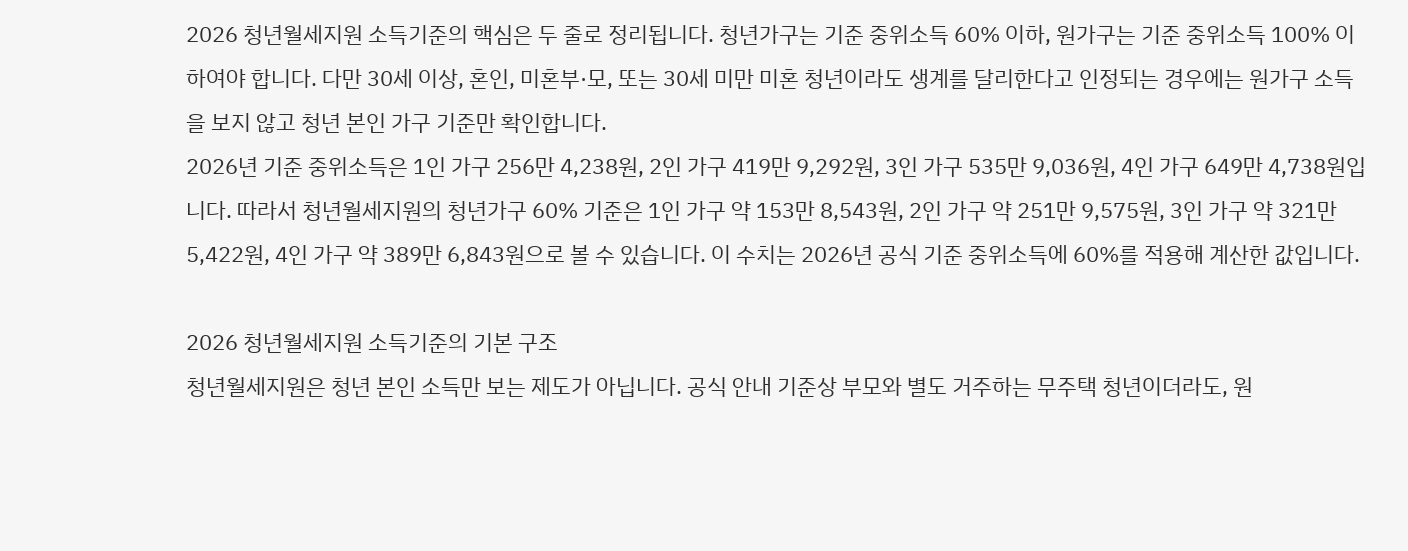2026 청년월세지원 소득기준의 핵심은 두 줄로 정리됩니다. 청년가구는 기준 중위소득 60% 이하, 원가구는 기준 중위소득 100% 이하여야 합니다. 다만 30세 이상, 혼인, 미혼부·모, 또는 30세 미만 미혼 청년이라도 생계를 달리한다고 인정되는 경우에는 원가구 소득을 보지 않고 청년 본인 가구 기준만 확인합니다.
2026년 기준 중위소득은 1인 가구 256만 4,238원, 2인 가구 419만 9,292원, 3인 가구 535만 9,036원, 4인 가구 649만 4,738원입니다. 따라서 청년월세지원의 청년가구 60% 기준은 1인 가구 약 153만 8,543원, 2인 가구 약 251만 9,575원, 3인 가구 약 321만 5,422원, 4인 가구 약 389만 6,843원으로 볼 수 있습니다. 이 수치는 2026년 공식 기준 중위소득에 60%를 적용해 계산한 값입니다.

2026 청년월세지원 소득기준의 기본 구조
청년월세지원은 청년 본인 소득만 보는 제도가 아닙니다. 공식 안내 기준상 부모와 별도 거주하는 무주택 청년이더라도, 원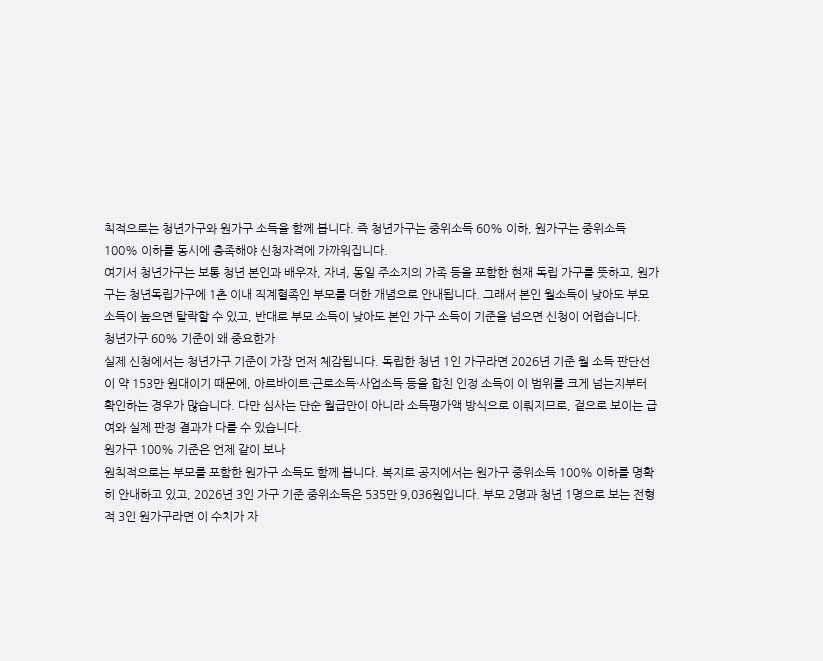칙적으로는 청년가구와 원가구 소득을 함께 봅니다. 즉 청년가구는 중위소득 60% 이하, 원가구는 중위소득 100% 이하를 동시에 충족해야 신청자격에 가까워집니다.
여기서 청년가구는 보통 청년 본인과 배우자, 자녀, 동일 주소지의 가족 등을 포함한 현재 독립 가구를 뜻하고, 원가구는 청년독립가구에 1촌 이내 직계혈족인 부모를 더한 개념으로 안내됩니다. 그래서 본인 월소득이 낮아도 부모 소득이 높으면 탈락할 수 있고, 반대로 부모 소득이 낮아도 본인 가구 소득이 기준을 넘으면 신청이 어렵습니다.
청년가구 60% 기준이 왜 중요한가
실제 신청에서는 청년가구 기준이 가장 먼저 체감됩니다. 독립한 청년 1인 가구라면 2026년 기준 월 소득 판단선이 약 153만 원대이기 때문에, 아르바이트·근로소득·사업소득 등을 합친 인정 소득이 이 범위를 크게 넘는지부터 확인하는 경우가 많습니다. 다만 심사는 단순 월급만이 아니라 소득평가액 방식으로 이뤄지므로, 겉으로 보이는 급여와 실제 판정 결과가 다를 수 있습니다.
원가구 100% 기준은 언제 같이 보나
원칙적으로는 부모를 포함한 원가구 소득도 함께 봅니다. 복지로 공지에서는 원가구 중위소득 100% 이하를 명확히 안내하고 있고, 2026년 3인 가구 기준 중위소득은 535만 9,036원입니다. 부모 2명과 청년 1명으로 보는 전형적 3인 원가구라면 이 수치가 자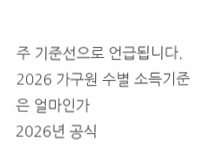주 기준선으로 언급됩니다.
2026 가구원 수별 소득기준은 얼마인가
2026년 공식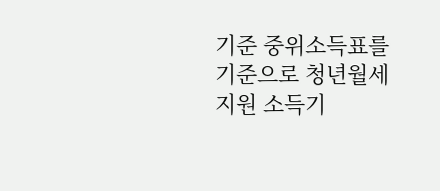기준 중위소득표를 기준으로 청년월세지원 소득기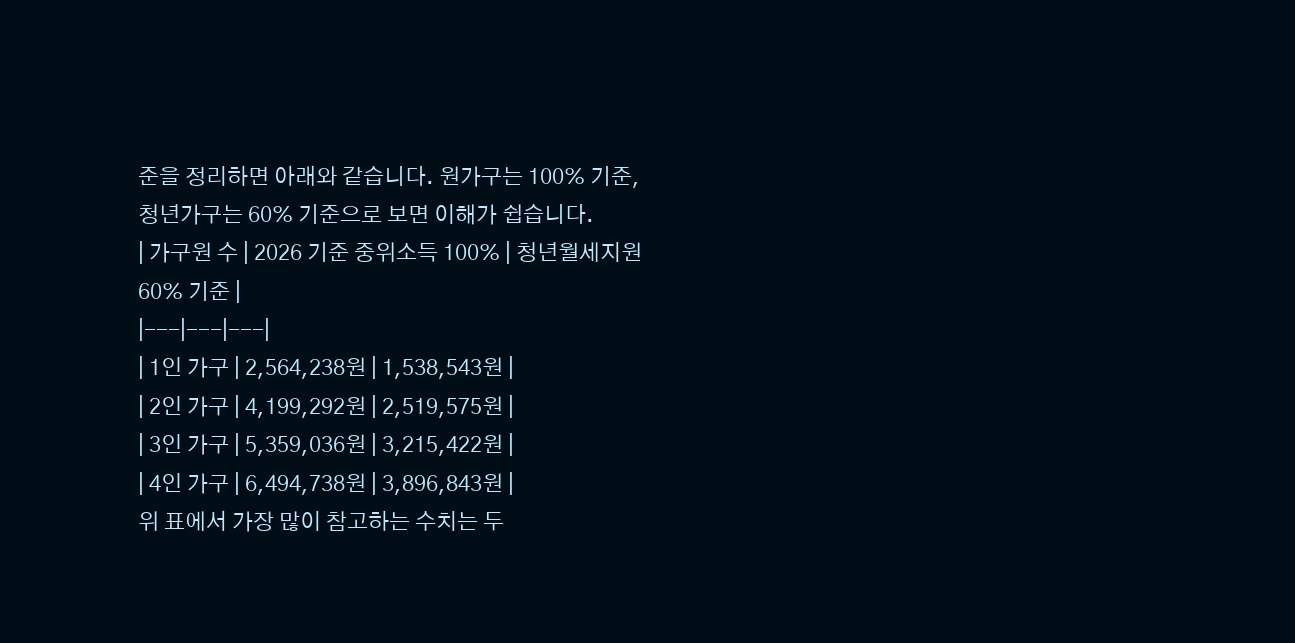준을 정리하면 아래와 같습니다. 원가구는 100% 기준, 청년가구는 60% 기준으로 보면 이해가 쉽습니다.
| 가구원 수 | 2026 기준 중위소득 100% | 청년월세지원 60% 기준 |
|---|---|---|
| 1인 가구 | 2,564,238원 | 1,538,543원 |
| 2인 가구 | 4,199,292원 | 2,519,575원 |
| 3인 가구 | 5,359,036원 | 3,215,422원 |
| 4인 가구 | 6,494,738원 | 3,896,843원 |
위 표에서 가장 많이 참고하는 수치는 두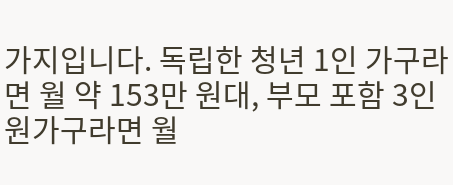가지입니다. 독립한 청년 1인 가구라면 월 약 153만 원대, 부모 포함 3인 원가구라면 월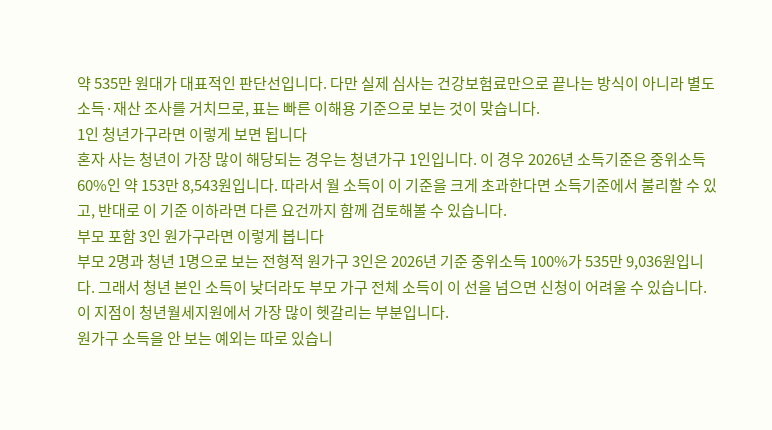약 535만 원대가 대표적인 판단선입니다. 다만 실제 심사는 건강보험료만으로 끝나는 방식이 아니라 별도 소득·재산 조사를 거치므로, 표는 빠른 이해용 기준으로 보는 것이 맞습니다.
1인 청년가구라면 이렇게 보면 됩니다
혼자 사는 청년이 가장 많이 해당되는 경우는 청년가구 1인입니다. 이 경우 2026년 소득기준은 중위소득 60%인 약 153만 8,543원입니다. 따라서 월 소득이 이 기준을 크게 초과한다면 소득기준에서 불리할 수 있고, 반대로 이 기준 이하라면 다른 요건까지 함께 검토해볼 수 있습니다.
부모 포함 3인 원가구라면 이렇게 봅니다
부모 2명과 청년 1명으로 보는 전형적 원가구 3인은 2026년 기준 중위소득 100%가 535만 9,036원입니다. 그래서 청년 본인 소득이 낮더라도 부모 가구 전체 소득이 이 선을 넘으면 신청이 어려울 수 있습니다. 이 지점이 청년월세지원에서 가장 많이 헷갈리는 부분입니다.
원가구 소득을 안 보는 예외는 따로 있습니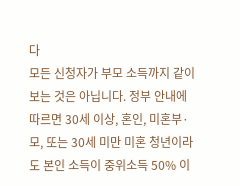다
모든 신청자가 부모 소득까지 같이 보는 것은 아닙니다. 정부 안내에 따르면 30세 이상, 혼인, 미혼부·모, 또는 30세 미만 미혼 청년이라도 본인 소득이 중위소득 50% 이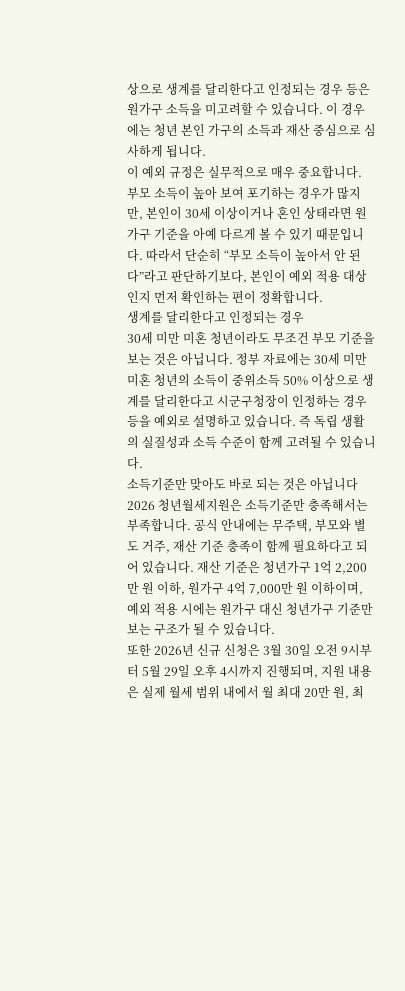상으로 생계를 달리한다고 인정되는 경우 등은 원가구 소득을 미고려할 수 있습니다. 이 경우에는 청년 본인 가구의 소득과 재산 중심으로 심사하게 됩니다.
이 예외 규정은 실무적으로 매우 중요합니다. 부모 소득이 높아 보여 포기하는 경우가 많지만, 본인이 30세 이상이거나 혼인 상태라면 원가구 기준을 아예 다르게 볼 수 있기 때문입니다. 따라서 단순히 “부모 소득이 높아서 안 된다”라고 판단하기보다, 본인이 예외 적용 대상인지 먼저 확인하는 편이 정확합니다.
생계를 달리한다고 인정되는 경우
30세 미만 미혼 청년이라도 무조건 부모 기준을 보는 것은 아닙니다. 정부 자료에는 30세 미만 미혼 청년의 소득이 중위소득 50% 이상으로 생계를 달리한다고 시군구청장이 인정하는 경우 등을 예외로 설명하고 있습니다. 즉 독립 생활의 실질성과 소득 수준이 함께 고려될 수 있습니다.
소득기준만 맞아도 바로 되는 것은 아닙니다
2026 청년월세지원은 소득기준만 충족해서는 부족합니다. 공식 안내에는 무주택, 부모와 별도 거주, 재산 기준 충족이 함께 필요하다고 되어 있습니다. 재산 기준은 청년가구 1억 2,200만 원 이하, 원가구 4억 7,000만 원 이하이며, 예외 적용 시에는 원가구 대신 청년가구 기준만 보는 구조가 될 수 있습니다.
또한 2026년 신규 신청은 3월 30일 오전 9시부터 5월 29일 오후 4시까지 진행되며, 지원 내용은 실제 월세 범위 내에서 월 최대 20만 원, 최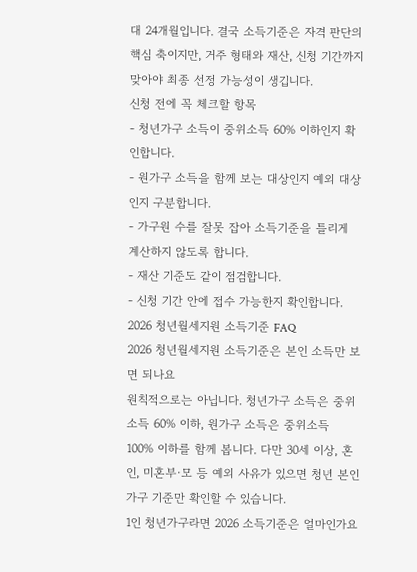대 24개월입니다. 결국 소득기준은 자격 판단의 핵심 축이지만, 거주 형태와 재산, 신청 기간까지 맞아야 최종 선정 가능성이 생깁니다.
신청 전에 꼭 체크할 항목
- 청년가구 소득이 중위소득 60% 이하인지 확인합니다.
- 원가구 소득을 함께 보는 대상인지 예외 대상인지 구분합니다.
- 가구원 수를 잘못 잡아 소득기준을 틀리게 계산하지 않도록 합니다.
- 재산 기준도 같이 점검합니다.
- 신청 기간 안에 접수 가능한지 확인합니다.
2026 청년월세지원 소득기준 FAQ
2026 청년월세지원 소득기준은 본인 소득만 보면 되나요
원칙적으로는 아닙니다. 청년가구 소득은 중위소득 60% 이하, 원가구 소득은 중위소득 100% 이하를 함께 봅니다. 다만 30세 이상, 혼인, 미혼부·모 등 예외 사유가 있으면 청년 본인 가구 기준만 확인할 수 있습니다.
1인 청년가구라면 2026 소득기준은 얼마인가요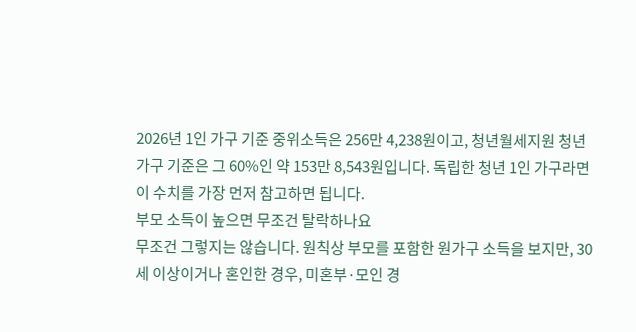2026년 1인 가구 기준 중위소득은 256만 4,238원이고, 청년월세지원 청년가구 기준은 그 60%인 약 153만 8,543원입니다. 독립한 청년 1인 가구라면 이 수치를 가장 먼저 참고하면 됩니다.
부모 소득이 높으면 무조건 탈락하나요
무조건 그렇지는 않습니다. 원칙상 부모를 포함한 원가구 소득을 보지만, 30세 이상이거나 혼인한 경우, 미혼부·모인 경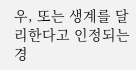우, 또는 생계를 달리한다고 인정되는 경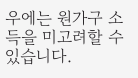우에는 원가구 소득을 미고려할 수 있습니다.